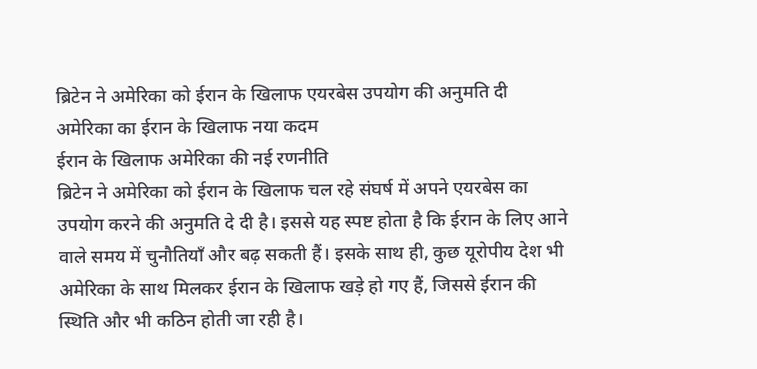ब्रिटेन ने अमेरिका को ईरान के खिलाफ एयरबेस उपयोग की अनुमति दी
अमेरिका का ईरान के खिलाफ नया कदम
ईरान के खिलाफ अमेरिका की नई रणनीति
ब्रिटेन ने अमेरिका को ईरान के खिलाफ चल रहे संघर्ष में अपने एयरबेस का उपयोग करने की अनुमति दे दी है। इससे यह स्पष्ट होता है कि ईरान के लिए आने वाले समय में चुनौतियाँ और बढ़ सकती हैं। इसके साथ ही, कुछ यूरोपीय देश भी अमेरिका के साथ मिलकर ईरान के खिलाफ खड़े हो गए हैं, जिससे ईरान की स्थिति और भी कठिन होती जा रही है।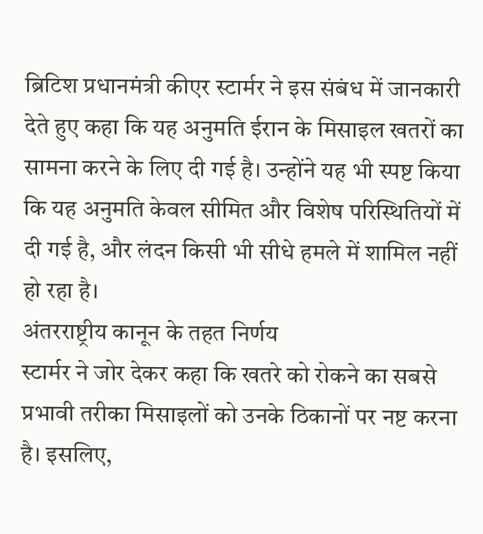ब्रिटिश प्रधानमंत्री कीएर स्टार्मर ने इस संबंध में जानकारी देते हुए कहा कि यह अनुमति ईरान के मिसाइल खतरों का सामना करने के लिए दी गई है। उन्होंने यह भी स्पष्ट किया कि यह अनुमति केवल सीमित और विशेष परिस्थितियों में दी गई है, और लंदन किसी भी सीधे हमले में शामिल नहीं हो रहा है।
अंतरराष्ट्रीय कानून के तहत निर्णय
स्टार्मर ने जोर देकर कहा कि खतरे को रोकने का सबसे प्रभावी तरीका मिसाइलों को उनके ठिकानों पर नष्ट करना है। इसलिए,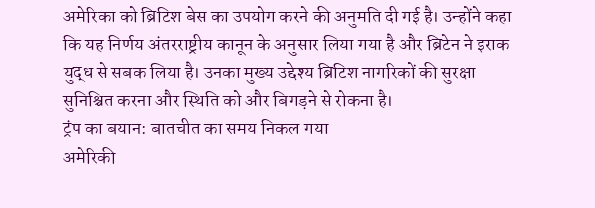अमेरिका को ब्रिटिश बेस का उपयोग करने की अनुमति दी गई है। उन्होंने कहा कि यह निर्णय अंतरराष्ट्रीय कानून के अनुसार लिया गया है और ब्रिटेन ने इराक युद्ध से सबक लिया है। उनका मुख्य उद्देश्य ब्रिटिश नागरिकों की सुरक्षा सुनिश्चित करना और स्थिति को और बिगड़ने से रोकना है।
ट्रंप का बयान: बातचीत का समय निकल गया
अमेरिकी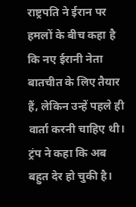राष्ट्रपति ने ईरान पर हमलों के बीच कहा है कि नए ईरानी नेता बातचीत के लिए तैयार हैं, लेकिन उन्हें पहले ही वार्ता करनी चाहिए थी। ट्रंप ने कहा कि अब बहुत देर हो चुकी है।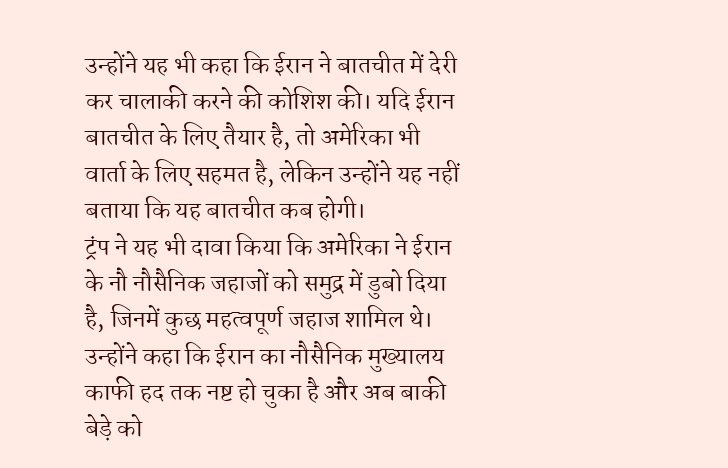उन्होंने यह भी कहा कि ईरान ने बातचीत में देरी कर चालाकी करने की कोशिश की। यदि ईरान बातचीत के लिए तैयार है, तो अमेरिका भी वार्ता के लिए सहमत है, लेकिन उन्होंने यह नहीं बताया कि यह बातचीत कब होगी।
ट्रंप ने यह भी दावा किया कि अमेरिका ने ईरान के नौ नौसैनिक जहाजों को समुद्र में डुबो दिया है, जिनमें कुछ महत्वपूर्ण जहाज शामिल थे। उन्होंने कहा कि ईरान का नौसैनिक मुख्यालय काफी हद तक नष्ट हो चुका है और अब बाकी बेड़े को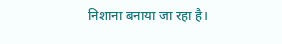निशाना बनाया जा रहा है।